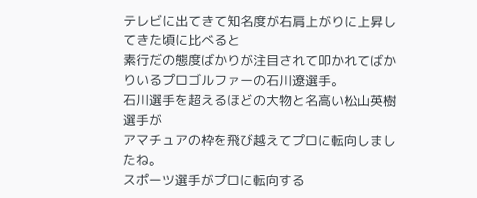テレビに出てきて知名度が右肩上がりに上昇してきた頃に比べると
素行だの態度ばかりが注目されて叩かれてばかりいるプロゴルファーの石川遼選手。
石川選手を超えるほどの大物と名高い松山英樹選手が
アマチュアの枠を飛び越えてプロに転向しましたね。
スポーツ選手がプロに転向する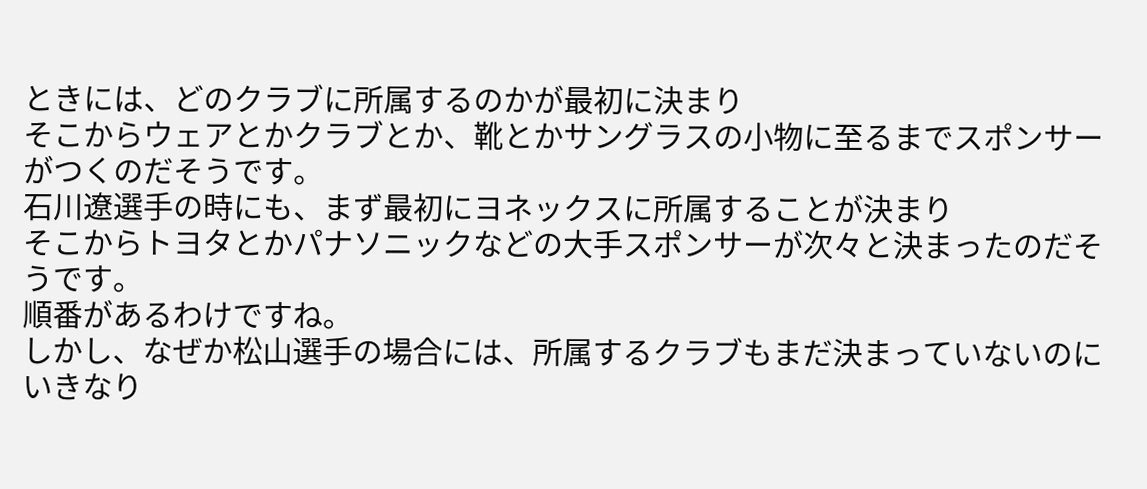ときには、どのクラブに所属するのかが最初に決まり
そこからウェアとかクラブとか、靴とかサングラスの小物に至るまでスポンサーがつくのだそうです。
石川遼選手の時にも、まず最初にヨネックスに所属することが決まり
そこからトヨタとかパナソニックなどの大手スポンサーが次々と決まったのだそうです。
順番があるわけですね。
しかし、なぜか松山選手の場合には、所属するクラブもまだ決まっていないのに
いきなり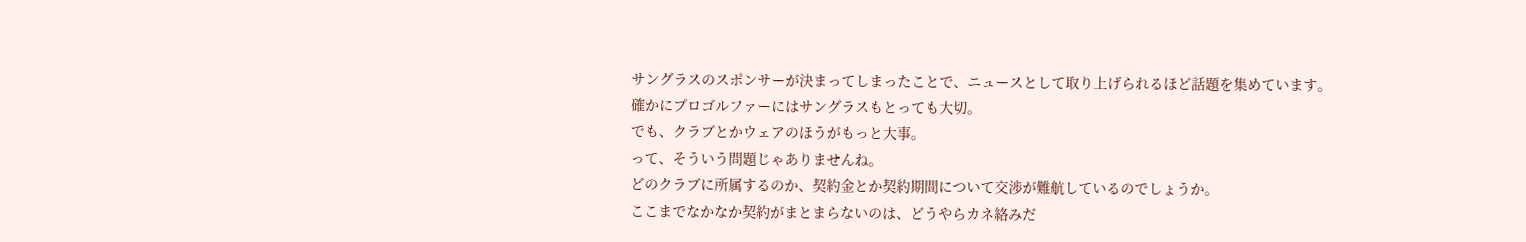サングラスのスポンサーが決まってしまったことで、ニュースとして取り上げられるほど話題を集めています。
確かにプロゴルファーにはサングラスもとっても大切。
でも、クラブとかウェアのほうがもっと大事。
って、そういう問題じゃありませんね。
どのクラブに所属するのか、契約金とか契約期間について交渉が難航しているのでしょうか。
ここまでなかなか契約がまとまらないのは、どうやらカネ絡みだ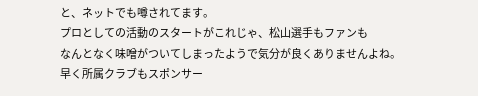と、ネットでも噂されてます。
プロとしての活動のスタートがこれじゃ、松山選手もファンも
なんとなく味噌がついてしまったようで気分が良くありませんよね。
早く所属クラブもスポンサー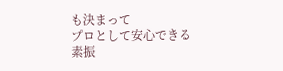も決まって
プロとして安心できる素振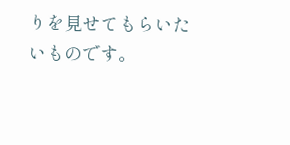りを見せてもらいたいものです。